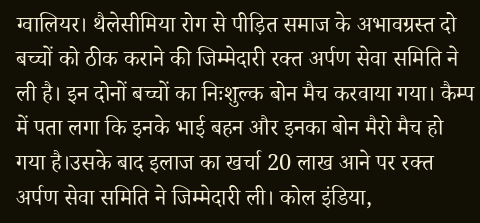ग्वालियर। थैलेसीमिया रोग से पीड़ित समाज के अभावग्रस्त दो बच्चों को ठीक कराने की जिम्मेदारी रक्त अर्पण सेवा समिति ने ली है। इन दोनों बच्चों का निःशुल्क बोन मैच करवाया गया। कैम्प में पता लगा कि इनके भाई बहन और इनका बोन मैरो मैच हो गया है।उसके बाद इलाज का खर्चा 20 लाख आने पर रक्त अर्पण सेवा समिति ने जिम्मेदारी ली। कोल इंडिया,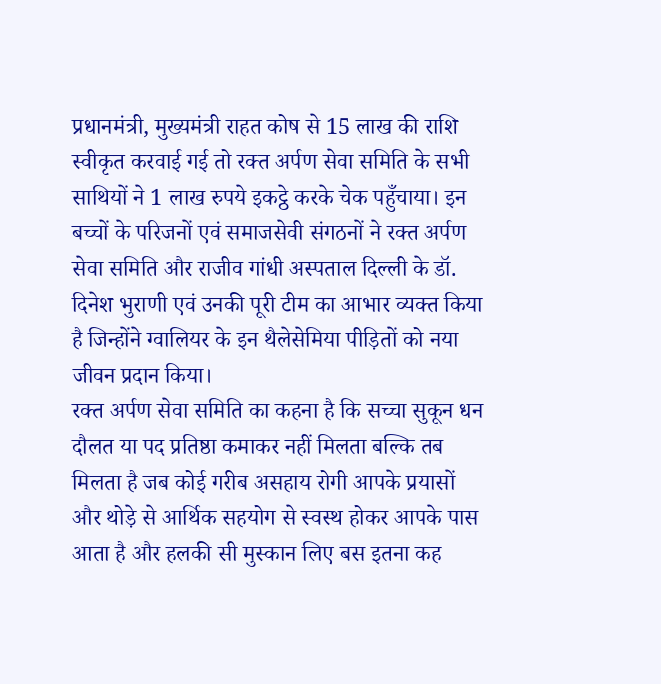प्रधानमंत्री, मुख्यमंत्री राहत कोष से 15 लाख की राशि स्वीकृत करवाई गई तो रक्त अर्पण सेवा समिति के सभी साथियों ने 1 लाख रुपये इकट्ठे करके चेक पहुँचाया। इन बच्चों के परिजनों एवं समाजसेवी संगठनों ने रक्त अर्पण सेवा समिति और राजीव गांधी अस्पताल दिल्ली के डॉ. दिनेश भुराणी एवं उनकी पूरी टीम का आभार व्यक्त किया है जिन्होंने ग्वालियर के इन थैलेसेमिया पीड़ितों को नया जीवन प्रदान किया।
रक्त अर्पण सेवा समिति का कहना है कि सच्चा सुकून धन दौलत या पद प्रतिष्ठा कमाकर नहीं मिलता बल्कि तब मिलता है जब कोई गरीब असहाय रोगी आपके प्रयासों और थोड़े से आर्थिक सहयोग से स्वस्थ होकर आपके पास आता है और हलकी सी मुस्कान लिए बस इतना कह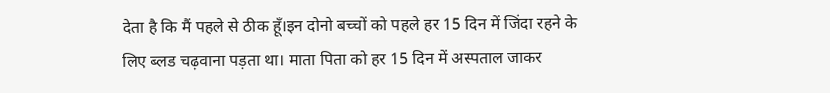देता है कि मैं पहले से ठीक हूँ।इन दोनो बच्चों को पहले हर 15 दिन में जिंदा रहने के लिए ब्लड चढ़वाना पड़ता था। माता पिता को हर 15 दिन में अस्पताल जाकर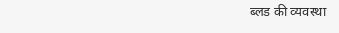ब्लड की व्यवस्था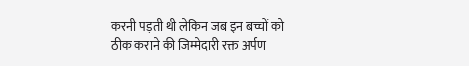करनी पड़ती थी लेकिन जब इन बच्चों को ठीक कराने की जिम्मेदारी रक्त अर्पण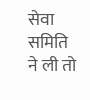सेवा समिति ने ली तो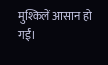मुश्किलें आसान हो गईं।